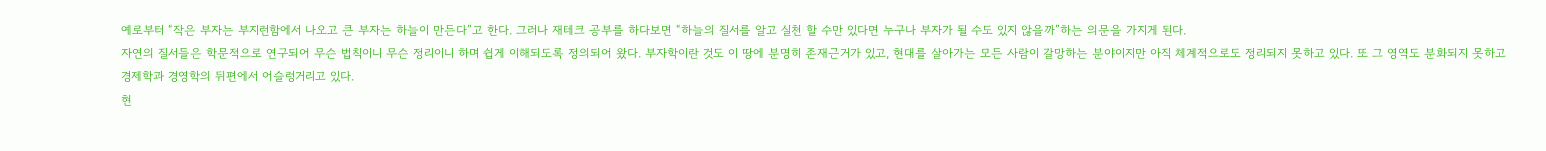예로부터 “작은 부자는 부지런함에서 나오고 큰 부자는 하늘이 만든다”고 한다. 그러나 재테크 공부를 하다보면 “하늘의 질서를 알고 실천 할 수만 있다면 누구나 부자가 될 수도 있지 않을까”하는 의문을 가지게 된다.
자연의 질서들은 학문적으로 연구되어 무슨 법칙이니 무슨 정리이니 하며 쉽게 이해되도록 정의되어 왔다. 부자학이란 것도 이 땅에 분명히 존재근거가 있고, 현대를 살아가는 모든 사람이 갈망하는 분야이지만 아직 체계적으로도 정리되지 못하고 있다. 또 그 영역도 분화되지 못하고 경제학과 경영학의 뒤편에서 어슬렁거리고 있다.
현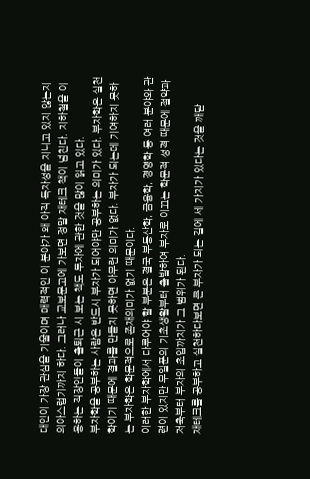대인이 가장 관심을 기울이며 매력적인 이 분야가 왜 아직 독자성을 지니고 있지 않는지 의아스럽기까지 하다. 그러나 교보문고에 가보면 정말 재테크 책이 넘친다. 지하철을 이용하는 직장인들이 출퇴근 시 보는 책도 투자에 관한 것을 많이 읽고 있다.
부자학을 공부하는 사람은 반드시 부자가 되어야만 공부하는 의미가 있다. 부자학은 실천학이기 때문에 결과를 만들지 못하면 아무런 의미가 없다. 부자가 되는데 기여하지 못하는 부자학은 학문적으로 존재의미가 없기 때문이다.
이러한 부자학에서 다루어야 할 부분은 결국 부동산학, 금융학, 경영학 등 여러 분야와 관련이 있지만 무일푼의 기초생활부터 출발하여 부자로 이끄는 학문적 성격 때문에 절약과 저축부터 부자의 초입까지가 그 범위가 된다.
재테크를 공부하고 실천하다보면 큰 부자가 되는 길에 세 가지가 있다는 것을 깨닫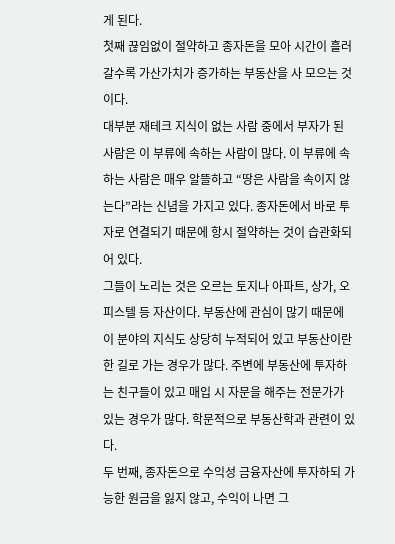게 된다.
첫째 끊임없이 절약하고 종자돈을 모아 시간이 흘러갈수록 가산가치가 증가하는 부동산을 사 모으는 것이다.
대부분 재테크 지식이 없는 사람 중에서 부자가 된 사람은 이 부류에 속하는 사람이 많다. 이 부류에 속하는 사람은 매우 알뜰하고 “땅은 사람을 속이지 않는다”라는 신념을 가지고 있다. 종자돈에서 바로 투자로 연결되기 때문에 항시 절약하는 것이 습관화되어 있다.
그들이 노리는 것은 오르는 토지나 아파트, 상가, 오피스텔 등 자산이다. 부동산에 관심이 많기 때문에 이 분야의 지식도 상당히 누적되어 있고 부동산이란 한 길로 가는 경우가 많다. 주변에 부동산에 투자하는 친구들이 있고 매입 시 자문을 해주는 전문가가 있는 경우가 많다. 학문적으로 부동산학과 관련이 있다.
두 번째, 종자돈으로 수익성 금융자산에 투자하되 가능한 원금을 잃지 않고, 수익이 나면 그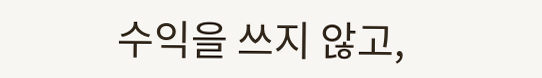수익을 쓰지 않고,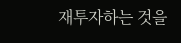재투자하는 것을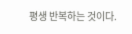평생 반복하는 것이다.